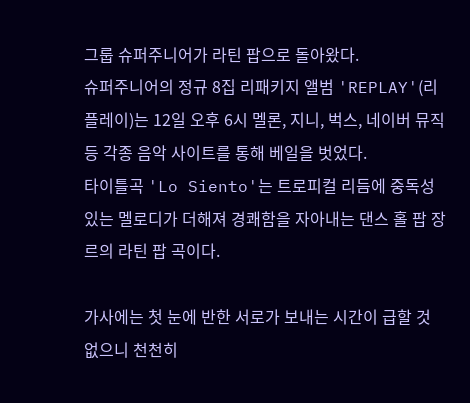그룹 슈퍼주니어가 라틴 팝으로 돌아왔다.
슈퍼주니어의 정규 8집 리패키지 앨범 'REPLAY'(리플레이)는 12일 오후 6시 멜론, 지니, 벅스, 네이버 뮤직 등 각종 음악 사이트를 통해 베일을 벗었다.
타이틀곡 'Lo Siento'는 트로피컬 리듬에 중독성 있는 멜로디가 더해져 경쾌함을 자아내는 댄스 홀 팝 장르의 라틴 팝 곡이다.

가사에는 첫 눈에 반한 서로가 보내는 시간이 급할 것 없으니 천천히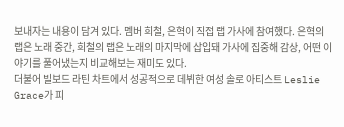보내자는 내용이 담겨 있다. 멤버 희철, 은혁이 직접 랩 가사에 참여했다. 은혁의 랩은 노래 중간, 희철의 랩은 노래의 마지막에 삽입돼 가사에 집중해 감상, 어떤 이야기를 풀어냈는지 비교해보는 재미도 있다.
더불어 빌보드 라틴 차트에서 성공적으로 데뷔한 여성 솔로 아티스트 Leslie Grace가 피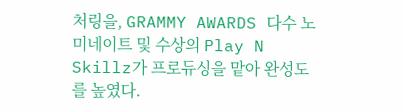처링을, GRAMMY AWARDS 다수 노미네이트 및 수상의 Play N Skillz가 프로듀싱을 맡아 완성도를 높였다.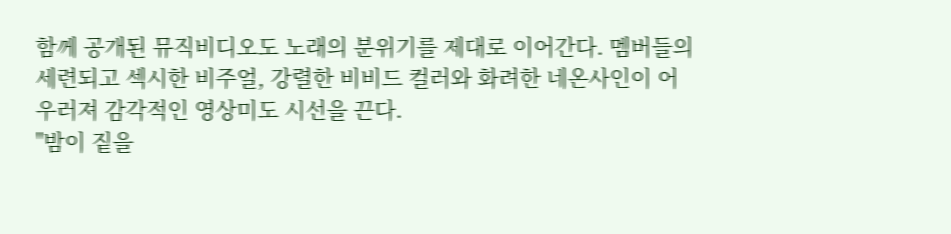함께 공개된 뮤직비디오도 노래의 분위기를 제대로 이어간다. 멤버들의 세련되고 섹시한 비주얼, 강렬한 비비드 컬러와 화려한 네온사인이 어우러져 감각적인 영상미도 시선을 끈다.
"밤이 짙을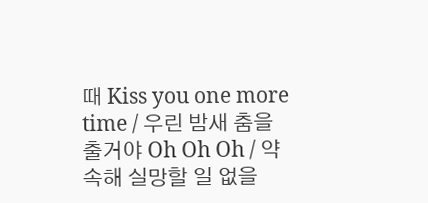때 Kiss you one more time / 우린 밤새 춤을 출거야 Oh Oh Oh / 약속해 실망할 일 없을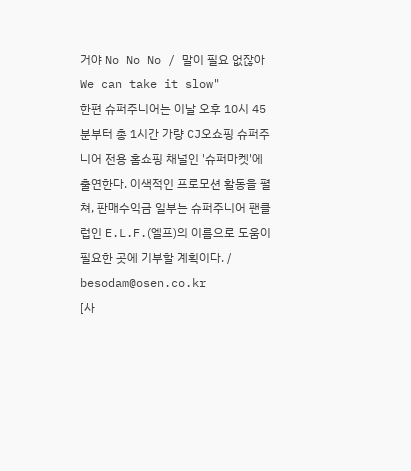거야 No No No / 말이 필요 없잖아 We can take it slow"
한편 슈퍼주니어는 이날 오후 10시 45분부터 총 1시간 가량 CJ오쇼핑 슈퍼주니어 전용 홈쇼핑 채널인 '슈퍼마켓'에 출연한다. 이색적인 프로모션 활동을 펼쳐, 판매수익금 일부는 슈퍼주니어 팬클럽인 E.L.F.(엘프)의 이름으로 도움이 필요한 곳에 기부할 계획이다. / besodam@osen.co.kr
[사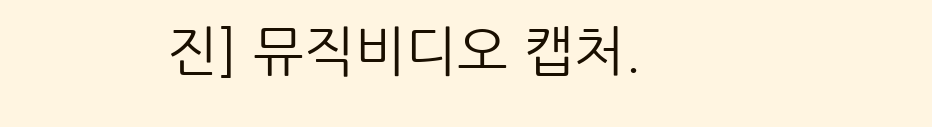진] 뮤직비디오 캡처.